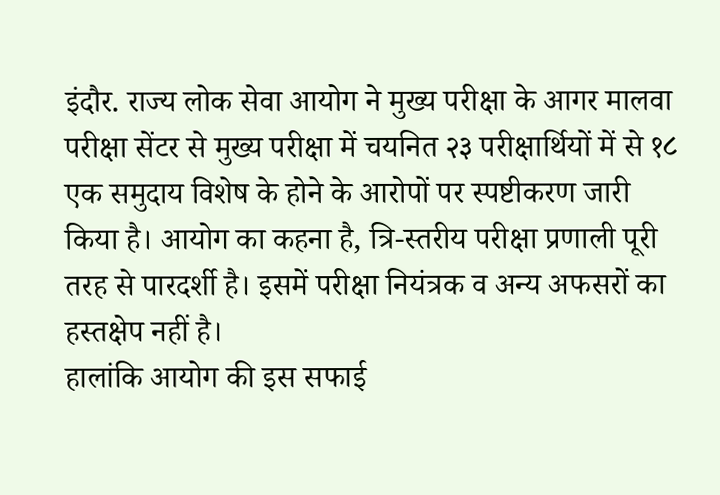इंदौर. राज्य लोक सेवा आयोग ने मुख्य परीक्षा के आगर मालवा परीक्षा सेंटर से मुख्य परीक्षा में चयनित २३ परीक्षार्थियों में से १८ एक समुदाय विशेष के होने के आरोपों पर स्पष्टीकरण जारी किया है। आयोग का कहना है, त्रि-स्तरीय परीक्षा प्रणाली पूरी तरह से पारदर्शी है। इसमें परीक्षा नियंत्रक व अन्य अफसरों का हस्तक्षेप नहीं है।
हालांकि आयोग की इस सफाई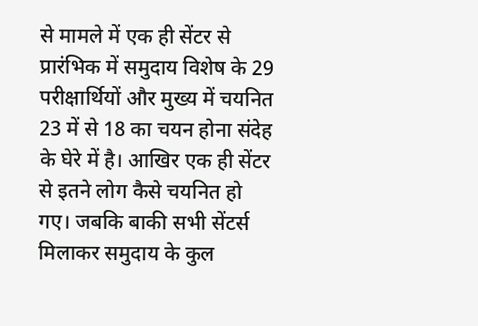से मामले में एक ही सेंटर से प्रारंभिक में समुदाय विशेष के 29 परीक्षार्थियों और मुख्य में चयनित 23 में से 18 का चयन होना संदेह के घेरे में है। आखिर एक ही सेंटर से इतने लोग कैसे चयनित हो गए। जबकि बाकी सभी सेंटर्स मिलाकर समुदाय के कुल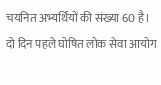चयनित अभ्यर्थियों की संख्या 60 है।
दो दिन पहले घोषित लोक सेवा आयोग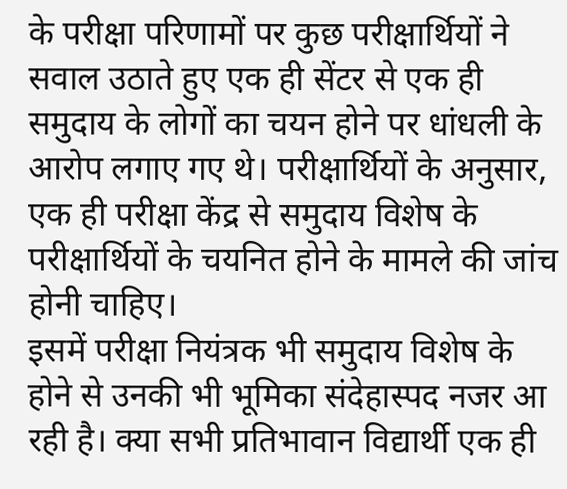के परीक्षा परिणामों पर कुछ परीक्षार्थियों ने सवाल उठाते हुए एक ही सेंटर से एक ही समुदाय के लोगों का चयन होने पर धांधली के आरोप लगाए गए थे। परीक्षार्थियों के अनुसार, एक ही परीक्षा केंद्र से समुदाय विशेष के परीक्षार्थियों के चयनित होने के मामले की जांच होनी चाहिए।
इसमें परीक्षा नियंत्रक भी समुदाय विशेष के होने से उनकी भी भूमिका संदेहास्पद नजर आ रही है। क्या सभी प्रतिभावान विद्यार्थी एक ही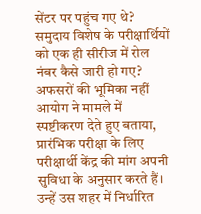सेंटर पर पहुंच गए थे? समुदाय विशेष के परीक्षार्थियों को एक ही सीरीज में रोल नंबर कैसे जारी हो गए?
अफसरों की भूमिका नहीं
आयोग ने मामले में स्पष्टीकरण देते हुए बताया, प्रारंभिक परीक्षा के लिए परीक्षार्थी केंद्र की मांग अपनी सुविधा के अनुसार करते हैं। उन्हें उस शहर में निर्धारित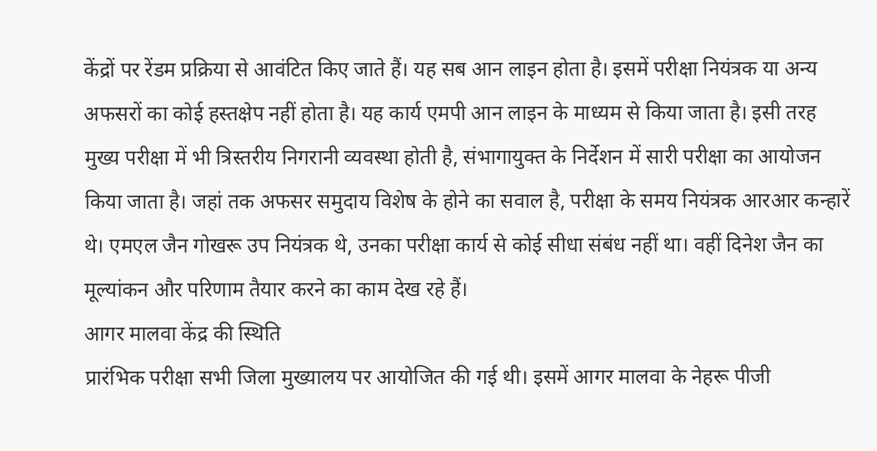केंद्रों पर रेंडम प्रक्रिया से आवंटित किए जाते हैं। यह सब आन लाइन होता है। इसमें परीक्षा नियंत्रक या अन्य अफसरों का कोई हस्तक्षेप नहीं होता है। यह कार्य एमपी आन लाइन के माध्यम से किया जाता है। इसी तरह मुख्य परीक्षा में भी त्रिस्तरीय निगरानी व्यवस्था होती है, संभागायुक्त के निर्देशन में सारी परीक्षा का आयोजन किया जाता है। जहां तक अफसर समुदाय विशेष के होने का सवाल है, परीक्षा के समय नियंत्रक आरआर कन्हारें थे। एमएल जैन गोखरू उप नियंत्रक थे, उनका परीक्षा कार्य से कोई सीधा संबंध नहीं था। वहीं दिनेश जैन का मूल्यांकन और परिणाम तैयार करने का काम देख रहे हैं।
आगर मालवा केंद्र की स्थिति
प्रारंभिक परीक्षा सभी जिला मुख्यालय पर आयोजित की गई थी। इसमें आगर मालवा के नेहरू पीजी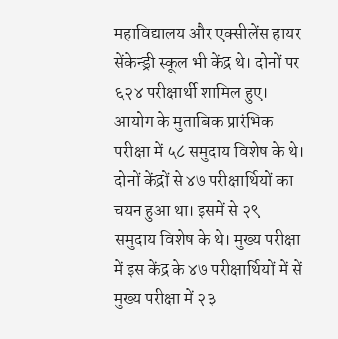महाविद्यालय और एक्सीलेंस हायर सेंकेन्ड्री स्कूल भी केंद्र थे। दोनों पर ६२४ परीक्षार्थी शामिल हुए। आयोग के मुताबिक प्रारंभिक परीक्षा में ५८ समुदाय विशेष के थे। दोनों केंद्रों से ४७ परीक्षार्थियों का चयन हुआ था। इसमें से २९ समुदाय विशेष के थे। मुख्य परीक्षा में इस केंद्र के ४७ परीक्षार्थियों में सें मुख्य परीक्षा में २३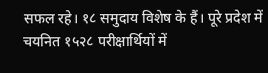सफल रहे। १८ समुदाय विशेष के हैं। पूरे प्रदेश में चयनित १५२८ परीक्षार्थियों में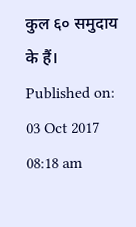कुल ६० समुदाय के हैं।
Published on:
03 Oct 2017 08:18 am